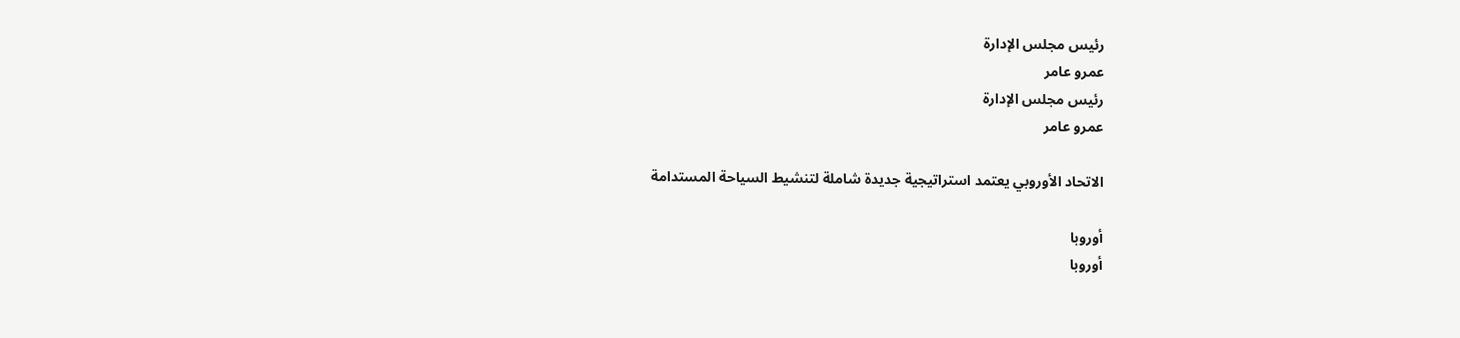رئيس مجلس الإدارة
عمرو عامر
رئيس مجلس الإدارة
عمرو عامر

الاتحاد الأوروبي يعتمد استراتيجية جديدة شاملة لتنشيط السياحة المستدامة

أوروبا
أوروبا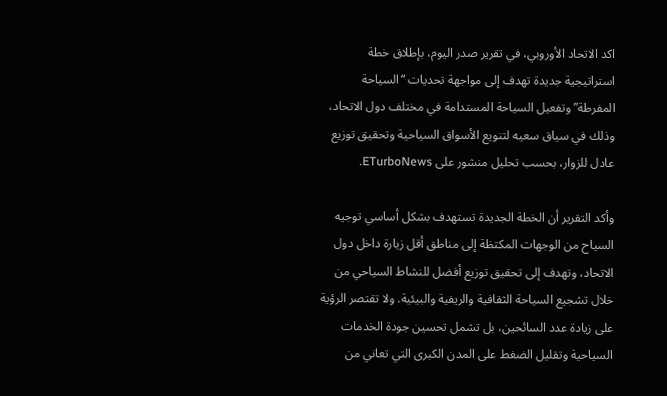اكد الاتحاد الأوروبي، في تقرير صدر اليوم، بإطلاق خطة استراتيجية جديدة تهدف إلى مواجهة تحديات “السياحة المفرطة” وتفعيل السياحة المستدامة في مختلف دول الاتحاد، وذلك في سياق سعيه لتنويع الأسواق السياحية وتحقيق توزيع عادل للزوار، بحسب تحليل منشور على ETurboNews.

وأكد التقرير أن الخطة الجديدة تستهدف بشكل أساسي توجيه السياح من الوجهات المكتظة إلى مناطق أقل زيارة داخل دول الاتحاد، وتهدف إلى تحقيق توزيع أفضل للنشاط السياحي من خلال تشجيع السياحة الثقافية والريفية والبيئية. ولا تقتصر الرؤية على زيادة عدد السائحين، بل تشمل تحسين جودة الخدمات السياحية وتقليل الضغط على المدن الكبرى التي تعاني من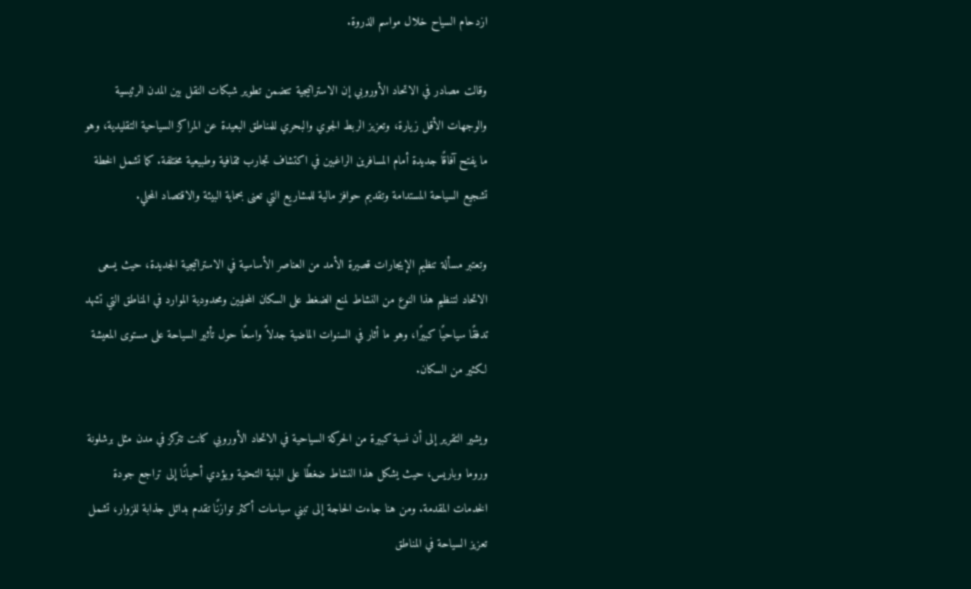ازدحام السياح خلال مواسم الذروة.

وقالت مصادر في الاتحاد الأوروبي إن الاستراتيجية تتضمن تطوير شبكات النقل بين المدن الرئيسية والوجهات الأقل زيارة، وتعزيز الربط الجوي والبحري للمناطق البعيدة عن المراكز السياحية التقليدية، وهو ما يفتح آفاقًا جديدة أمام المسافرين الراغبين في اكتشاف تجارب ثقافية وطبيعية مختلفة. كما تشمل الخطة تشجيع السياحة المستدامة وتقديم حوافز مالية للمشاريع التي تعنى بحماية البيئة والاقتصاد المحلي.

وتعتبر مسألة تنظيم الإيجارات قصيرة الأمد من العناصر الأساسية في الاستراتيجية الجديدة، حيث يسعى الاتحاد لتنظيم هذا النوع من النشاط لمنع الضغط على السكان المحليين ومحدودية الموارد في المناطق التي تشهد تدفقًا سياحيًا كبيرًا، وهو ما أثار في السنوات الماضية جدلاً واسعًا حول تأثير السياحة على مستوى المعيشة لكثير من السكان.

ويشير التقرير إلى أن نسبة كبيرة من الحركة السياحية في الاتحاد الأوروبي كانت تتركز في مدن مثل برشلونة وروما وباريس، حيث يشكل هذا النشاط ضغطًا على البنية التحتية ويؤدي أحيانًا إلى تراجع جودة الخدمات المقدمة. ومن هنا جاءت الحاجة إلى تبني سياسات أكثر توازنًا تقدم بدائل جذابة للزوار، تشمل تعزيز السياحة في المناطق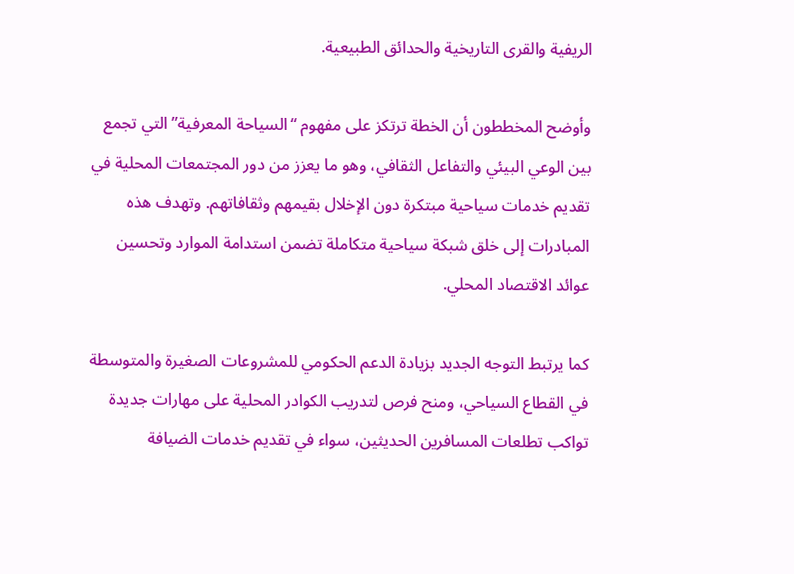الريفية والقرى التاريخية والحدائق الطبيعية.

وأوضح المخططون أن الخطة ترتكز على مفهوم “السياحة المعرفية” التي تجمع بين الوعي البيئي والتفاعل الثقافي، وهو ما يعزز من دور المجتمعات المحلية في تقديم خدمات سياحية مبتكرة دون الإخلال بقيمهم وثقافاتهم. وتهدف هذه المبادرات إلى خلق شبكة سياحية متكاملة تضمن استدامة الموارد وتحسين عوائد الاقتصاد المحلي.

كما يرتبط التوجه الجديد بزيادة الدعم الحكومي للمشروعات الصغيرة والمتوسطة في القطاع السياحي، ومنح فرص لتدريب الكوادر المحلية على مهارات جديدة تواكب تطلعات المسافرين الحديثين، سواء في تقديم خدمات الضيافة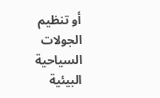أو تنظيم الجولات السياحية البيئية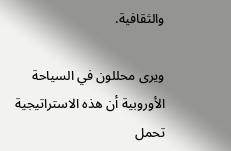والثقافية.

ويرى محللون في السياحة الأوروبية أن هذه الاستراتيجية تحمل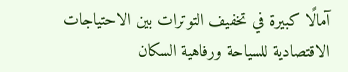آمالًا كبيرة في تخفيف التوترات بين الاحتياجات الاقتصادية للسياحة ورفاهية السكان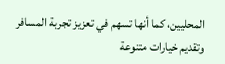المحليين، كما أنها تسهم في تعزيز تجربة المسافر وتقديم خيارات متنوعة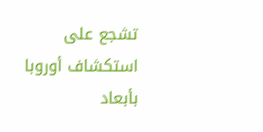تشجع على استكشاف أوروبا بأبعاد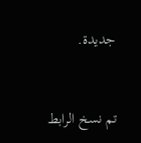جديدة.


تم نسخ الرابط